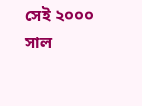সেই ২০০০ সাল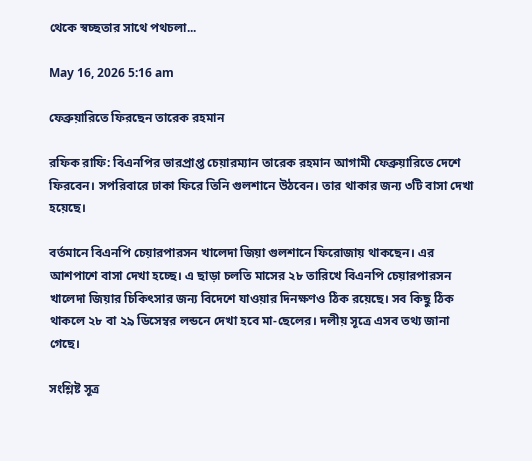থেকে স্বচ্ছতার সাথে পথচলা...

May 16, 2026 5:16 am

ফেব্রুয়ারিতে ফিরছেন তারেক রহমান

রফিক রাফি: বিএনপির ভারপ্রাপ্ত চেয়ারম্যান তারেক রহমান আগামী ফেব্রুয়ারিতে দেশে ফিরবেন। সপরিবারে ঢাকা ফিরে তিনি গুলশানে উঠবেন। তার থাকার জন্য ৩টি বাসা দেখা হয়েছে।

বর্তমানে বিএনপি চেয়ারপারসন খালেদা জিয়া গুলশানে ফিরোজায় থাকছেন। এর আশপাশে বাসা দেখা হচ্ছে। এ ছাড়া চলতি মাসের ২৮ তারিখে বিএনপি চেয়ারপারসন খালেদা জিয়ার চিকিৎসার জন্য বিদেশে যাওয়ার দিনক্ষণও ঠিক রয়েছে। সব কিছু ঠিক থাকলে ২৮ বা ২৯ ডিসেম্বর লন্ডনে দেখা হবে মা-ছেলের। দলীয় সূত্রে এসব তথ্য জানা গেছে।

সংশ্লিষ্ট সূত্র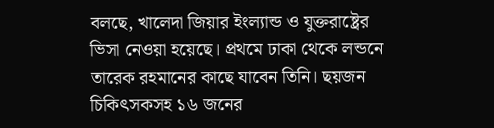বলছে, খালেদা জিয়ার ইংল্যান্ড ও যুক্তরাষ্ট্রের ভিসা নেওয়া হয়েছে। প্রথমে ঢাকা থেকে লন্ডনে তারেক রহমানের কাছে যাবেন তিনি। ছয়জন চিকিৎসকসহ ১৬ জনের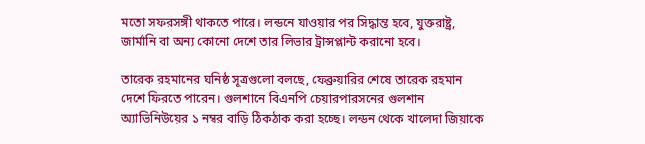মতো সফরসঙ্গী থাকতে পারে। লন্ডনে যাওয়ার পর সিদ্ধান্ত হবে, যুক্তরাষ্ট্র, জার্মানি বা অন্য কোনো দেশে তার লিভার ট্রান্সপ্লান্ট করানো হবে।

তারেক রহমানের ঘনিষ্ঠ সূত্রগুলো বলছে, ফেব্রুয়ারির শেষে তারেক রহমান দেশে ফিরতে পারেন। গুলশানে বিএনপি চেয়ারপারসনের গুলশান অ্যাভিনিউয়ের ১ নম্বর বাড়ি ঠিকঠাক করা হচ্ছে। লন্ডন থেকে খালেদা জিয়াকে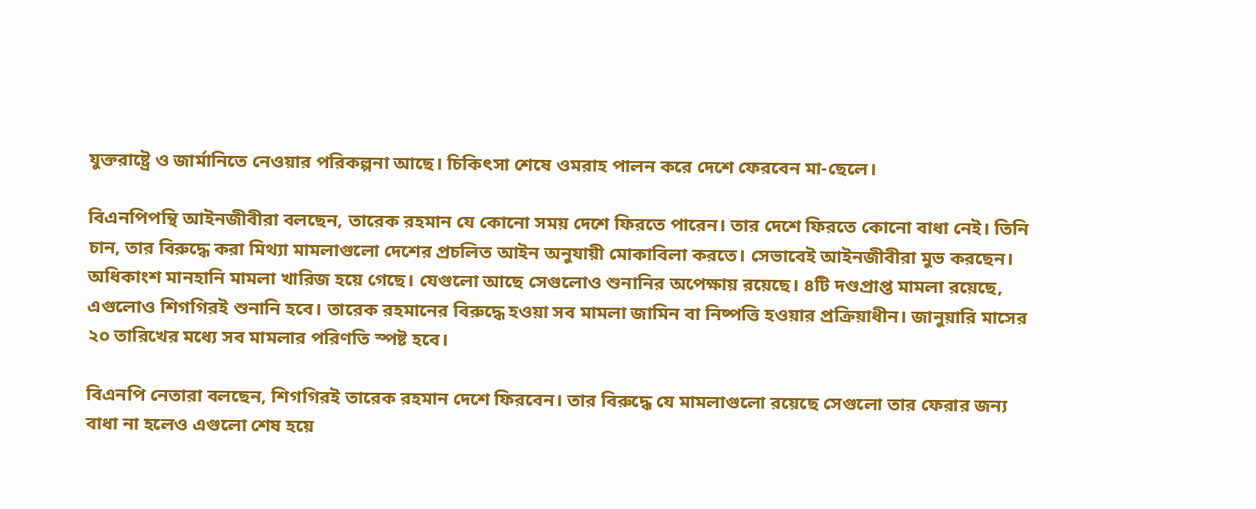যুক্তরাষ্ট্রে ও জার্মানিতে নেওয়ার পরিকল্পনা আছে। চিকিৎসা শেষে ওমরাহ পালন করে দেশে ফেরবেন মা-ছেলে।

বিএনপিপন্থি আইনজীবীরা বলছেন, তারেক রহমান যে কোনো সময় দেশে ফিরতে পারেন। তার দেশে ফিরতে কোনো বাধা নেই। তিনি চান, তার বিরুদ্ধে করা মিথ্যা মামলাগুলো দেশের প্রচলিত আইন অনুযায়ী মোকাবিলা করতে। সেভাবেই আইনজীবীরা মুভ করছেন। অধিকাংশ মানহানি মামলা খারিজ হয়ে গেছে। যেগুলো আছে সেগুলোও শুনানির অপেক্ষায় রয়েছে। ৪টি দণ্ডপ্রাপ্ত মামলা রয়েছে, এগুলোও শিগগিরই শুনানি হবে। তারেক রহমানের বিরুদ্ধে হওয়া সব মামলা জামিন বা নিষ্পত্তি হওয়ার প্রক্রিয়াধীন। জানুয়ারি মাসের ২০ তারিখের মধ্যে সব মামলার পরিণতি স্পষ্ট হবে।

বিএনপি নেতারা বলছেন, শিগগিরই তারেক রহমান দেশে ফিরবেন। তার বিরুদ্ধে যে মামলাগুলো রয়েছে সেগুলো তার ফেরার জন্য বাধা না হলেও এগুলো শেষ হয়ে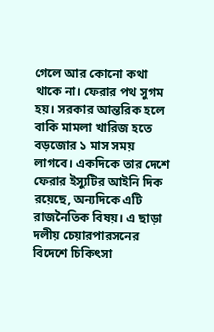গেলে আর কোনো কথা থাকে না। ফেরার পথ সুগম হয়। সরকার আন্তরিক হলে বাকি মামলা খারিজ হতে বড়জোর ১ মাস সময় লাগবে। একদিকে তার দেশে ফেরার ইস্যুটির আইনি দিক রয়েছে, অন্যদিকে এটি রাজনৈতিক বিষয়। এ ছাড়া দলীয় চেয়ারপারসনের বিদেশে চিকিৎসা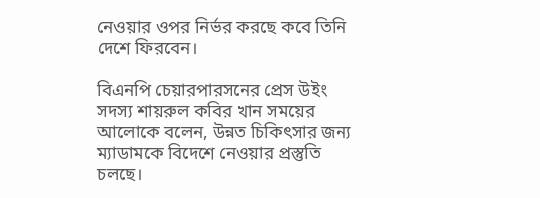নেওয়ার ওপর নির্ভর করছে কবে তিনি দেশে ফিরবেন।

বিএনপি চেয়ারপারসনের প্রেস উইং সদস্য শায়রুল কবির খান সময়ের আলোকে বলেন, উন্নত চিকিৎসার জন্য ম্যাডামকে বিদেশে নেওয়ার প্রস্তুতি চলছে।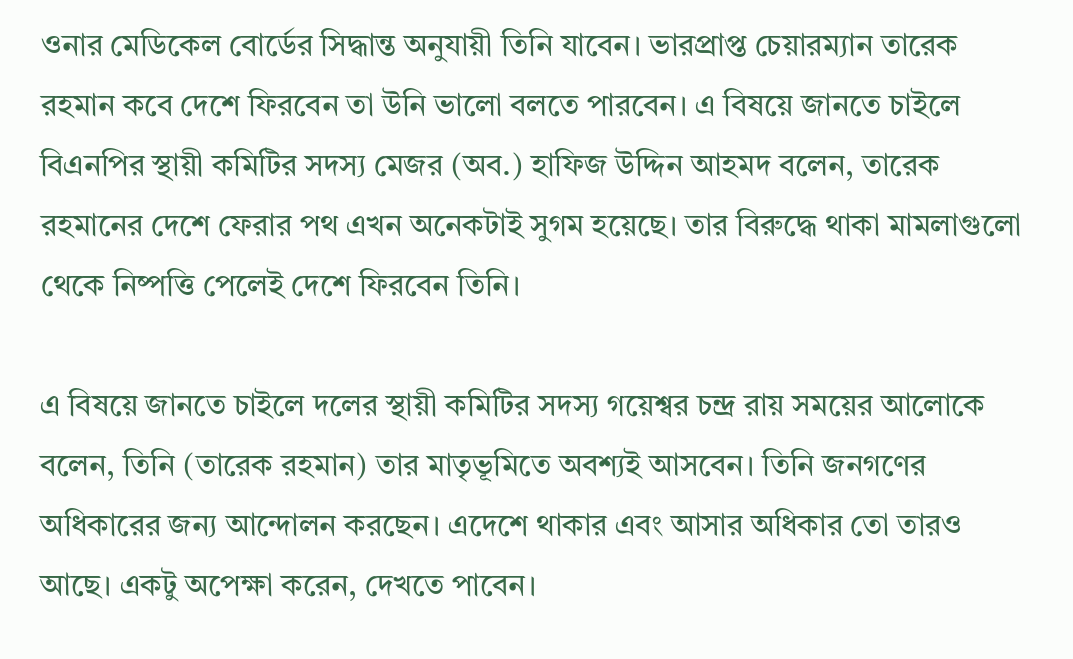ওনার মেডিকেল বোর্ডের সিদ্ধান্ত অনুযায়ী তিনি যাবেন। ভারপ্রাপ্ত চেয়ারম্যান তারেক রহমান কবে দেশে ফিরবেন তা উনি ভালো বলতে পারবেন। এ বিষয়ে জানতে চাইলে বিএনপির স্থায়ী কমিটির সদস্য মেজর (অব.) হাফিজ উদ্দিন আহমদ বলেন, তারেক রহমানের দেশে ফেরার পথ এখন অনেকটাই সুগম হয়েছে। তার বিরুদ্ধে থাকা মামলাগুলো থেকে নিষ্পত্তি পেলেই দেশে ফিরবেন তিনি।

এ বিষয়ে জানতে চাইলে দলের স্থায়ী কমিটির সদস্য গয়েশ্বর চন্দ্র রায় সময়ের আলোকে বলেন, তিনি (তারেক রহমান) তার মাতৃভূমিতে অবশ্যই আসবেন। তিনি জনগণের অধিকারের জন্য আন্দোলন করছেন। এদেশে থাকার এবং আসার অধিকার তো তারও আছে। একটু অপেক্ষা করেন, দেখতে পাবেন।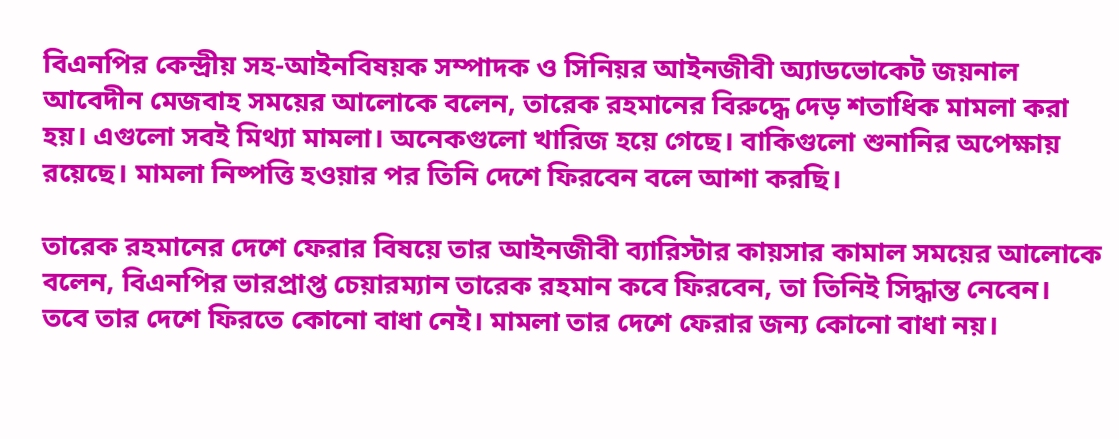বিএনপির কেন্দ্রীয় সহ-আইনবিষয়ক সম্পাদক ও সিনিয়র আইনজীবী অ্যাডভোকেট জয়নাল আবেদীন মেজবাহ সময়ের আলোকে বলেন, তারেক রহমানের বিরুদ্ধে দেড় শতাধিক মামলা করা হয়। এগুলো সবই মিথ্যা মামলা। অনেকগুলো খারিজ হয়ে গেছে। বাকিগুলো শুনানির অপেক্ষায় রয়েছে। মামলা নিষ্পত্তি হওয়ার পর তিনি দেশে ফিরবেন বলে আশা করছি।

তারেক রহমানের দেশে ফেরার বিষয়ে তার আইনজীবী ব্যারিস্টার কায়সার কামাল সময়ের আলোকে বলেন, বিএনপির ভারপ্রাপ্ত চেয়ারম্যান তারেক রহমান কবে ফিরবেন, তা তিনিই সিদ্ধান্ত নেবেন। তবে তার দেশে ফিরতে কোনো বাধা নেই। মামলা তার দেশে ফেরার জন্য কোনো বাধা নয়।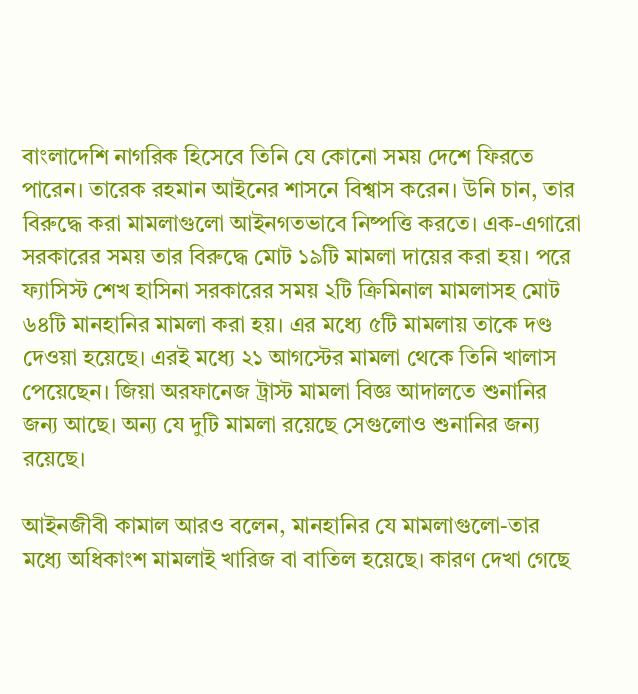বাংলাদেশি নাগরিক হিসেবে তিনি যে কোনো সময় দেশে ফিরতে পারেন। তারেক রহমান আইনের শাসনে বিশ্বাস করেন। উনি চান, তার বিরুদ্ধে করা মামলাগুলো আইনগতভাবে নিষ্পত্তি করতে। এক-এগারো সরকারের সময় তার বিরুদ্ধে মোট ১৯টি মামলা দায়ের করা হয়। পরে ফ্যাসিস্ট শেখ হাসিনা সরকারের সময় ২টি ক্রিমিনাল মামলাসহ মোট ৬৪টি মানহানির মামলা করা হয়। এর মধ্যে ৫টি মামলায় তাকে দণ্ড দেওয়া হয়েছে। এরই মধ্যে ২১ আগস্টের মামলা থেকে তিনি খালাস পেয়েছেন। জিয়া অরফানেজ ট্রাস্ট মামলা বিজ্ঞ আদালতে শুনানির জন্য আছে। অন্য যে দুটি মামলা রয়েছে সেগুলোও শুনানির জন্য রয়েছে।

আইনজীবী কামাল আরও বলেন, মানহানির যে মামলাগুলো-তার মধ্যে অধিকাংশ মামলাই খারিজ বা বাতিল হয়েছে। কারণ দেখা গেছে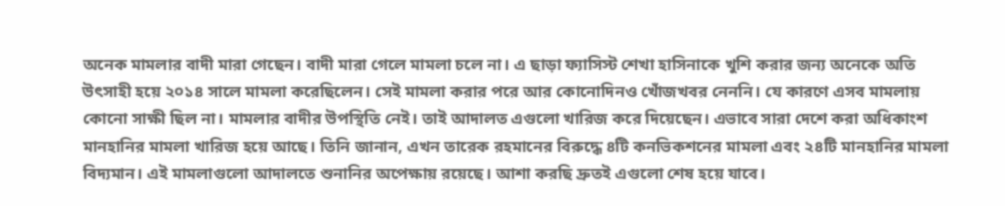অনেক মামলার বাদী মারা গেছেন। বাদী মারা গেলে মামলা চলে না। এ ছাড়া ফ্যাসিস্ট শেখা হাসিনাকে খুশি করার জন্য অনেকে অতি উৎসাহী হয়ে ২০১৪ সালে মামলা করেছিলেন। সেই মামলা করার পরে আর কোনোদিনও খোঁজখবর নেননি। যে কারণে এসব মামলায় কোনো সাক্ষী ছিল না। মামলার বাদীর উপস্থিতি নেই। তাই আদালত এগুলো খারিজ করে দিয়েছেন। এভাবে সারা দেশে করা অধিকাংশ মানহানির মামলা খারিজ হয়ে আছে। তিনি জানান, এখন তারেক রহমানের বিরুদ্ধে ৪টি কনভিকশনের মামলা এবং ২৪টি মানহানির মামলা বিদ্যমান। এই মামলাগুলো আদালতে শুনানির অপেক্ষায় রয়েছে। আশা করছি দ্রুতই এগুলো শেষ হয়ে যাবে।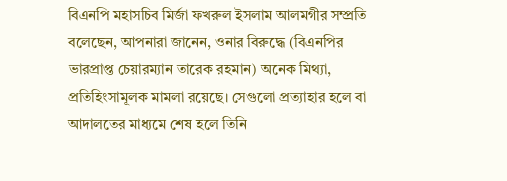বিএনপি মহাসচিব মির্জা ফখরুল ইসলাম আলমগীর সম্প্রতি বলেছেন, আপনারা জানেন, ওনার বিরুদ্ধে (বিএনপির ভারপ্রাপ্ত চেয়ারম্যান তারেক রহমান) অনেক মিথ্যা, প্রতিহিংসামূলক মামলা রয়েছে। সেগুলো প্রত্যাহার হলে বা আদালতের মাধ্যমে শেষ হলে তিনি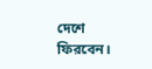দেশে ফিরবেন।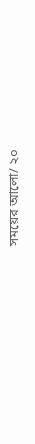সময়ের আলো/ ২০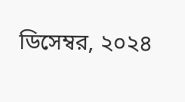ডিসেম্বর, ২০২৪